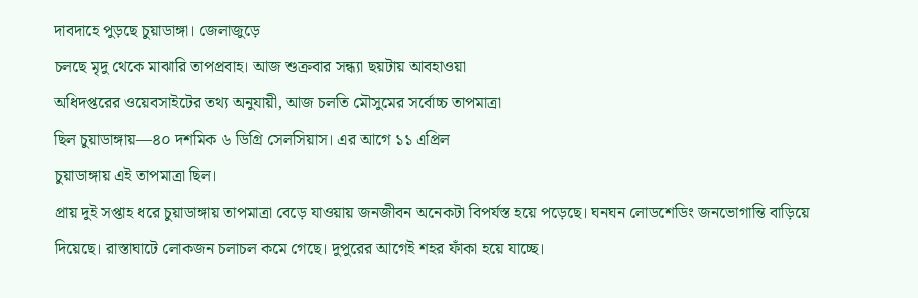দাবদাহে পুড়ছে চুয়াডাঙ্গা। জেলাজুড়ে
চলছে মৃদু থেকে মাঝারি তাপপ্রবাহ। আজ শুক্রবার সন্ধ্যা ছয়টায় আবহাওয়া
অধিদপ্তরের ওয়েবসাইটের তথ্য অনুযায়ী, আজ চলতি মৌসুমের সর্বোচ্চ তাপমাত্রা
ছিল চুয়াডাঙ্গায়—৪০ দশমিক ৬ ডিগ্রি সেলসিয়াস। এর আগে ১১ এপ্রিল
চুয়াডাঙ্গায় এই তাপমাত্রা ছিল।
প্রায় দুই সপ্তাহ ধরে চুয়াডাঙ্গায় তাপমাত্রা বেড়ে যাওয়ায় জনজীবন অনেকটা বিপর্যস্ত হয়ে পড়েছে। ঘনঘন লোডশেডিং জনভোগান্তি বাড়িয়ে দিয়েছে। রাস্তাঘাটে লোকজন চলাচল কমে গেছে। দুপুরের আগেই শহর ফাঁকা হয়ে যাচ্ছে।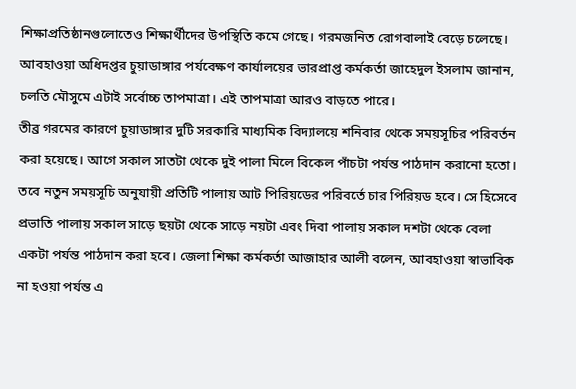শিক্ষাপ্রতিষ্ঠানগুলোতেও শিক্ষার্থীদের উপস্থিতি কমে গেছে। গরমজনিত রোগবালাই বেড়ে চলেছে।
আবহাওয়া অধিদপ্তর চুয়াডাঙ্গার পর্যবেক্ষণ কার্যালয়ের ভারপ্রাপ্ত কর্মকর্তা জাহেদুল ইসলাম জানান, চলতি মৌসুমে এটাই সর্বোচ্চ তাপমাত্রা। এই তাপমাত্রা আরও বাড়তে পারে।
তীব্র গরমের কারণে চুয়াডাঙ্গার দুটি সরকারি মাধ্যমিক বিদ্যালয়ে শনিবার থেকে সময়সূচির পরিবর্তন করা হয়েছে। আগে সকাল সাতটা থেকে দুই পালা মিলে বিকেল পাঁচটা পর্যন্ত পাঠদান করানো হতো। তবে নতুন সময়সূচি অনুযায়ী প্রতিটি পালায় আট পিরিয়ডের পরিবর্তে চার পিরিয়ড হবে। সে হিসেবে প্রভাতি পালায় সকাল সাড়ে ছয়টা থেকে সাড়ে নয়টা এবং দিবা পালায় সকাল দশটা থেকে বেলা একটা পর্যন্ত পাঠদান করা হবে। জেলা শিক্ষা কর্মকর্তা আজাহার আলী বলেন, আবহাওয়া স্বাভাবিক না হওয়া পর্যন্ত এ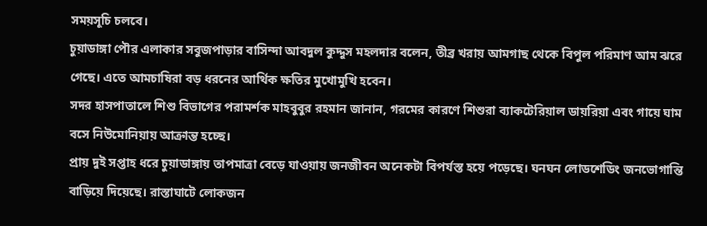সময়সূচি চলবে।
চুয়াডাঙ্গা পৌর এলাকার সবুজপাড়ার বাসিন্দা আবদুল কুদ্দুস মহলদার বলেন, তীব্র খরায় আমগাছ থেকে বিপুল পরিমাণ আম ঝরে গেছে। এতে আমচাষিরা বড় ধরনের আর্থিক ক্ষতির মুখোমুখি হবেন।
সদর হাসপাতালে শিশু বিভাগের পরামর্শক মাহবুবুর রহমান জানান, গরমের কারণে শিশুরা ব্যাকটেরিয়াল ডায়রিয়া এবং গায়ে ঘাম বসে নিউমোনিয়ায় আক্রান্ত হচ্ছে।
প্রায় দুই সপ্তাহ ধরে চুয়াডাঙ্গায় তাপমাত্রা বেড়ে যাওয়ায় জনজীবন অনেকটা বিপর্যস্ত হয়ে পড়েছে। ঘনঘন লোডশেডিং জনভোগান্তি বাড়িয়ে দিয়েছে। রাস্তাঘাটে লোকজন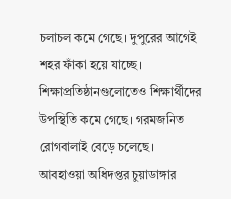চলাচল কমে গেছে। দুপুরের আগেই শহর ফাঁকা হয়ে যাচ্ছে। শিক্ষাপ্রতিষ্ঠানগুলোতেও শিক্ষার্থীদের উপস্থিতি কমে গেছে। গরমজনিত রোগবালাই বেড়ে চলেছে।
আবহাওয়া অধিদপ্তর চুয়াডাঙ্গার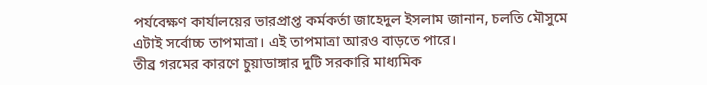পর্যবেক্ষণ কার্যালয়ের ভারপ্রাপ্ত কর্মকর্তা জাহেদুল ইসলাম জানান, চলতি মৌসুমে এটাই সর্বোচ্চ তাপমাত্রা। এই তাপমাত্রা আরও বাড়তে পারে।
তীব্র গরমের কারণে চুয়াডাঙ্গার দুটি সরকারি মাধ্যমিক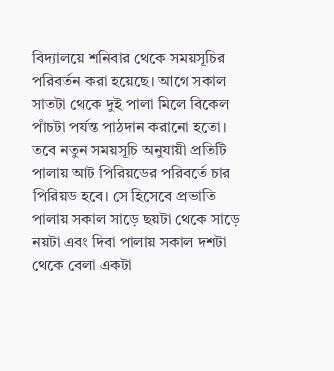বিদ্যালয়ে শনিবার থেকে সময়সূচির পরিবর্তন করা হয়েছে। আগে সকাল সাতটা থেকে দুই পালা মিলে বিকেল পাঁচটা পর্যন্ত পাঠদান করানো হতো। তবে নতুন সময়সূচি অনুযায়ী প্রতিটি পালায় আট পিরিয়ডের পরিবর্তে চার পিরিয়ড হবে। সে হিসেবে প্রভাতি পালায় সকাল সাড়ে ছয়টা থেকে সাড়ে নয়টা এবং দিবা পালায় সকাল দশটা থেকে বেলা একটা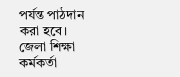পর্যন্ত পাঠদান করা হবে। জেলা শিক্ষা কর্মকর্তা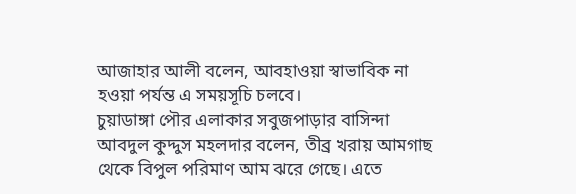আজাহার আলী বলেন, আবহাওয়া স্বাভাবিক না হওয়া পর্যন্ত এ সময়সূচি চলবে।
চুয়াডাঙ্গা পৌর এলাকার সবুজপাড়ার বাসিন্দা আবদুল কুদ্দুস মহলদার বলেন, তীব্র খরায় আমগাছ থেকে বিপুল পরিমাণ আম ঝরে গেছে। এতে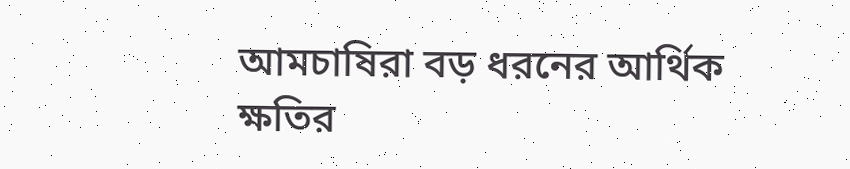আমচাষিরা বড় ধরনের আর্থিক ক্ষতির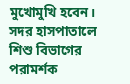মুখোমুখি হবেন।
সদর হাসপাতালে শিশু বিভাগের পরামর্শক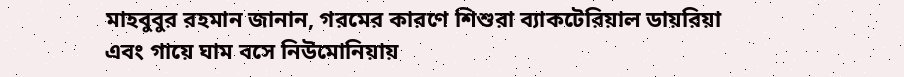মাহবুবুর রহমান জানান, গরমের কারণে শিশুরা ব্যাকটেরিয়াল ডায়রিয়া এবং গায়ে ঘাম বসে নিউমোনিয়ায়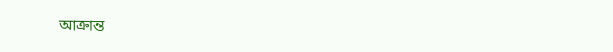আক্রান্ত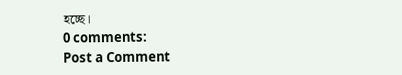হচ্ছে।
0 comments:
Post a Comment